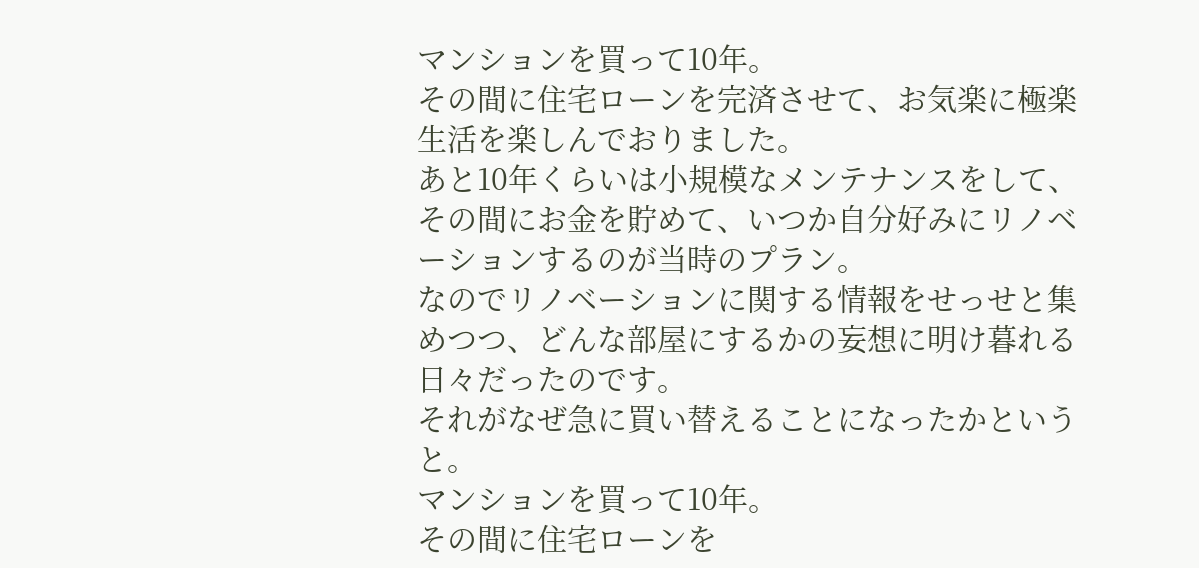マンションを買って10年。
その間に住宅ローンを完済させて、お気楽に極楽生活を楽しんでおりました。
あと10年くらいは小規模なメンテナンスをして、その間にお金を貯めて、いつか自分好みにリノベーションするのが当時のプラン。
なのでリノベーションに関する情報をせっせと集めつつ、どんな部屋にするかの妄想に明け暮れる日々だったのです。
それがなぜ急に買い替えることになったかというと。
マンションを買って10年。
その間に住宅ローンを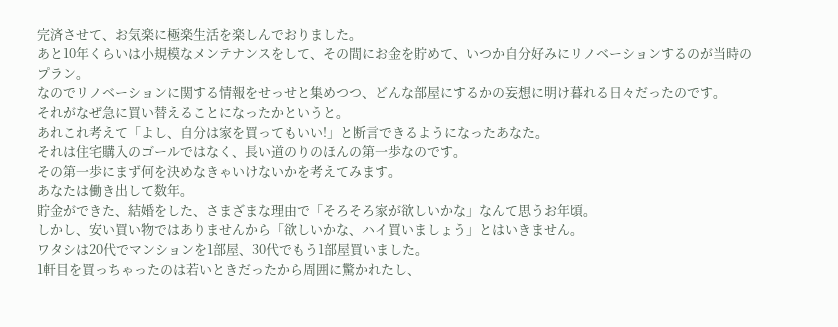完済させて、お気楽に極楽生活を楽しんでおりました。
あと10年くらいは小規模なメンテナンスをして、その間にお金を貯めて、いつか自分好みにリノベーションするのが当時のプラン。
なのでリノベーションに関する情報をせっせと集めつつ、どんな部屋にするかの妄想に明け暮れる日々だったのです。
それがなぜ急に買い替えることになったかというと。
あれこれ考えて「よし、自分は家を買ってもいい!」と断言できるようになったあなた。
それは住宅購入のゴールではなく、長い道のりのほんの第一歩なのです。
その第一歩にまず何を決めなきゃいけないかを考えてみます。
あなたは働き出して数年。
貯金ができた、結婚をした、さまざまな理由で「そろそろ家が欲しいかな」なんて思うお年頃。
しかし、安い買い物ではありませんから「欲しいかな、ハイ買いましょう」とはいきません。
ワタシは20代でマンションを1部屋、30代でもう1部屋買いました。
1軒目を買っちゃったのは若いときだったから周囲に驚かれたし、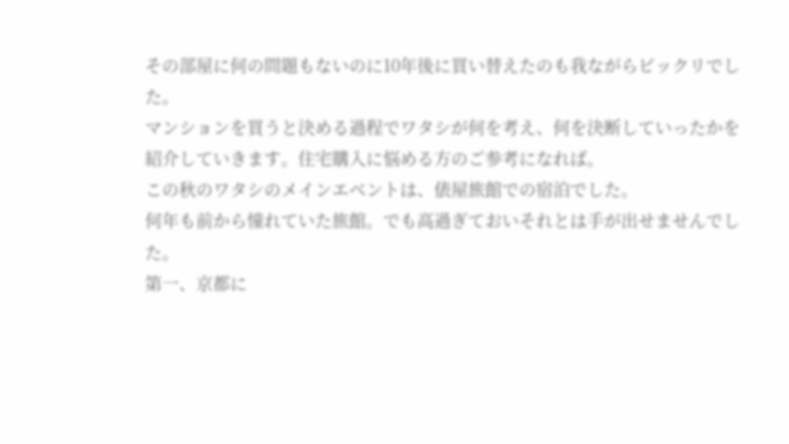その部屋に何の問題もないのに10年後に買い替えたのも我ながらビックリでした。
マンションを買うと決める過程でワタシが何を考え、何を決断していったかを紹介していきます。住宅購入に悩める方のご参考になれば。
この秋のワタシのメインエベントは、俵屋旅館での宿泊でした。
何年も前から憧れていた旅館。でも高過ぎておいそれとは手が出せませんでした。
第一、京都に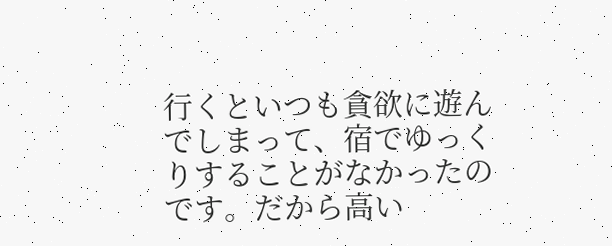行くといつも貪欲に遊んでしまって、宿でゆっくりすることがなかったのです。だから高い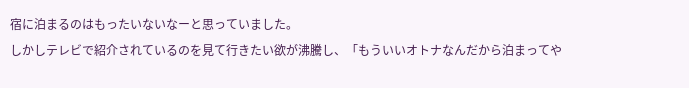宿に泊まるのはもったいないなーと思っていました。
しかしテレビで紹介されているのを見て行きたい欲が沸騰し、「もういいオトナなんだから泊まってや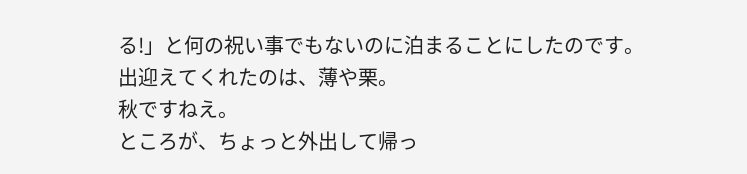る!」と何の祝い事でもないのに泊まることにしたのです。
出迎えてくれたのは、薄や栗。
秋ですねえ。
ところが、ちょっと外出して帰っ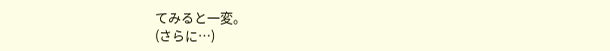てみると一変。
(さらに…)